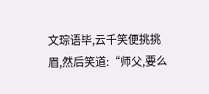文琮语毕,云千笑便挑挑眉,然后笑道:“师父,要么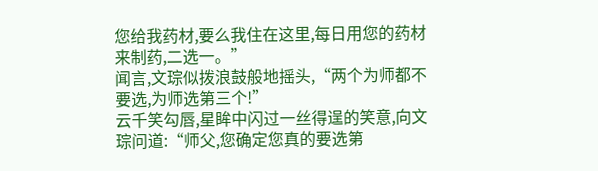您给我药材,要么我住在这里,每日用您的药材来制药,二选一。”
闻言,文琮似拨浪鼓般地摇头,“两个为师都不要选,为师选第三个!”
云千笑勾唇,星眸中闪过一丝得逞的笑意,向文琮问道:“师父,您确定您真的要选第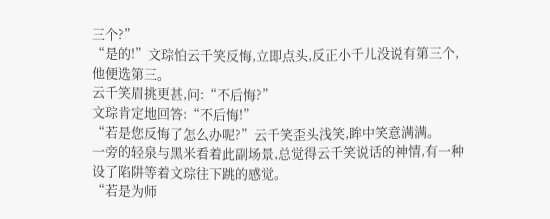三个?”
“是的!”文琮怕云千笑反悔,立即点头,反正小千儿没说有第三个,他便选第三。
云千笑眉挑更甚,问:“不后悔?”
文琮肯定地回答:“不后悔!”
“若是您反悔了怎么办呢?”云千笑歪头浅笑,眸中笑意满满。
一旁的轻泉与黑米看着此副场景,总觉得云千笑说话的神情,有一种设了陷阱等着文琮往下跳的感觉。
“若是为师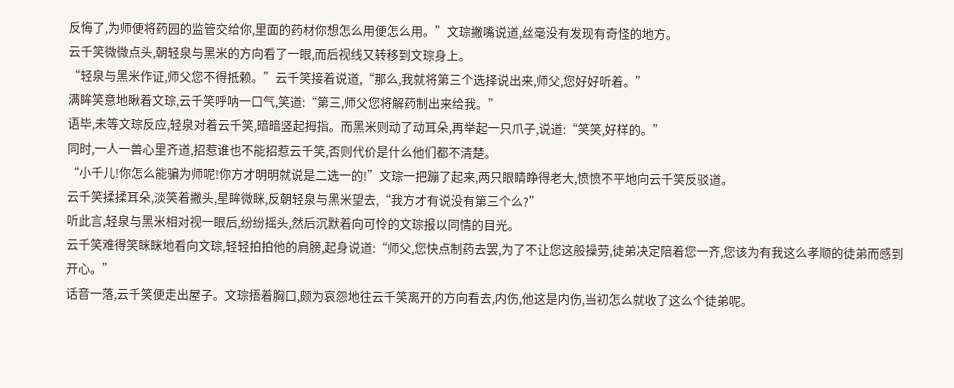反悔了,为师便将药园的监管交给你,里面的药材你想怎么用便怎么用。”文琮撇嘴说道,丝毫没有发现有奇怪的地方。
云千笑微微点头,朝轻泉与黑米的方向看了一眼,而后视线又转移到文琮身上。
“轻泉与黑米作证,师父您不得抵赖。”云千笑接着说道,“那么,我就将第三个选择说出来,师父,您好好听着。”
满眸笑意地瞅着文琮,云千笑呼呐一口气,笑道:“第三,师父您将解药制出来给我。”
语毕,未等文琮反应,轻泉对着云千笑,暗暗竖起拇指。而黑米则动了动耳朵,再举起一只爪子,说道:“笑笑,好样的。”
同时,一人一兽心里齐道,招惹谁也不能招惹云千笑,否则代价是什么他们都不清楚。
“小千儿!你怎么能骗为师呢!你方才明明就说是二选一的!”文琮一把蹦了起来,两只眼睛睁得老大,愤愤不平地向云千笑反驳道。
云千笑揉揉耳朵,淡笑着撇头,星眸微眯,反朝轻泉与黑米望去,“我方才有说没有第三个么?”
听此言,轻泉与黑米相对视一眼后,纷纷摇头,然后沉默着向可怜的文琮报以同情的目光。
云千笑难得笑眯眯地看向文琮,轻轻拍拍他的肩膀,起身说道:“师父,您快点制药去罢,为了不让您这般操劳,徒弟决定陪着您一齐,您该为有我这么孝顺的徒弟而感到开心。”
话音一落,云千笑便走出屋子。文琮捂着胸口,颇为哀怨地往云千笑离开的方向看去,内伤,他这是内伤,当初怎么就收了这么个徒弟呢。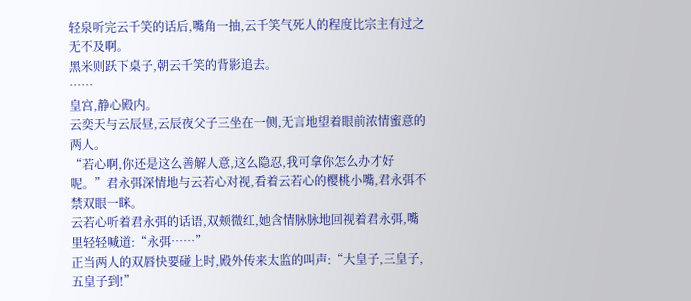轻泉听完云千笑的话后,嘴角一抽,云千笑气死人的程度比宗主有过之无不及啊。
黑米则跃下桌子,朝云千笑的背影追去。
……
皇宫,静心殿内。
云奕天与云辰昼,云辰夜父子三坐在一侧,无言地望着眼前浓情蜜意的两人。
“若心啊,你还是这么善解人意,这么隐忍,我可拿你怎么办才好呢。”君永弭深情地与云若心对视,看着云若心的樱桃小嘴,君永弭不禁双眼一眯。
云若心听着君永弭的话语,双颊微红,她含情脉脉地回视着君永弭,嘴里轻轻喊道:“永弭……”
正当两人的双唇快要碰上时,殿外传来太监的叫声:“大皇子,三皇子,五皇子到!”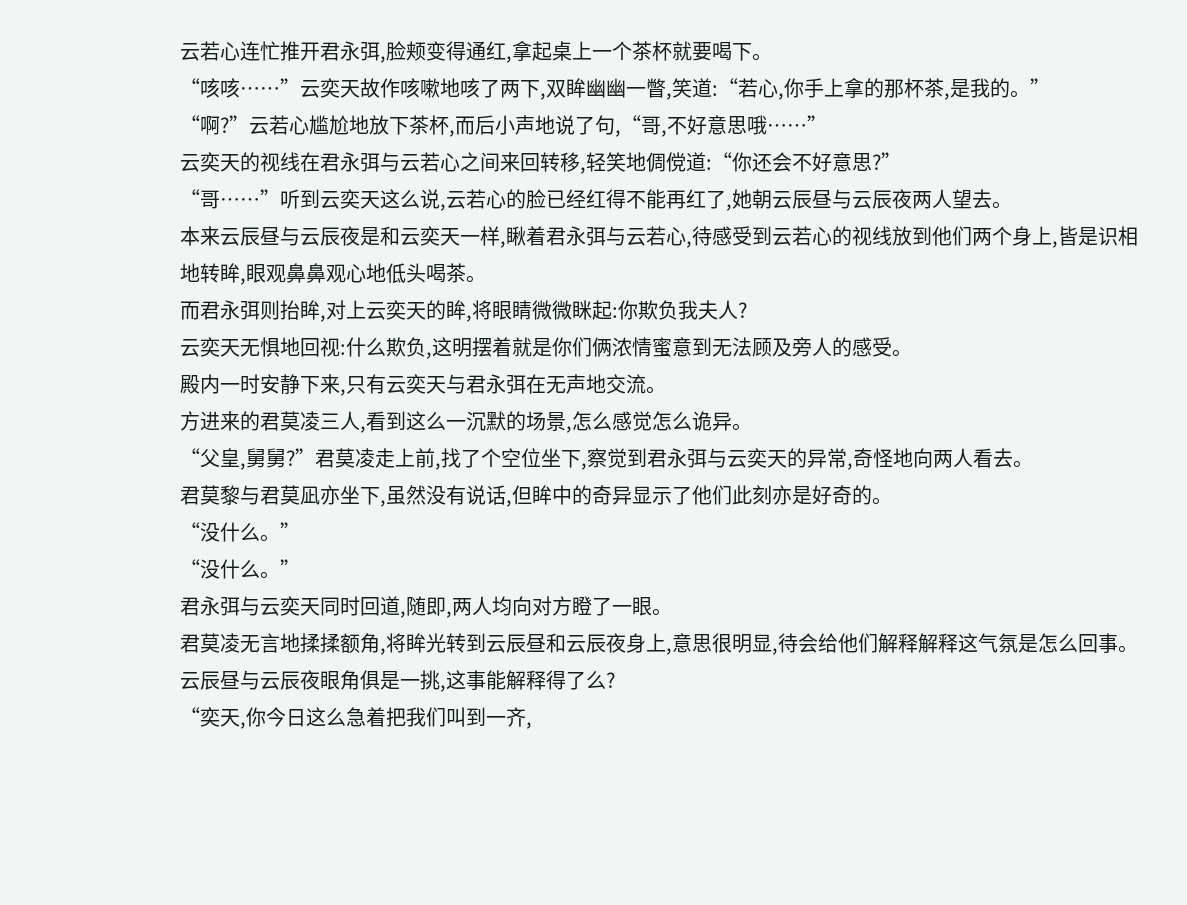云若心连忙推开君永弭,脸颊变得通红,拿起桌上一个茶杯就要喝下。
“咳咳……”云奕天故作咳嗽地咳了两下,双眸幽幽一瞥,笑道:“若心,你手上拿的那杯茶,是我的。”
“啊?”云若心尴尬地放下茶杯,而后小声地说了句,“哥,不好意思哦……”
云奕天的视线在君永弭与云若心之间来回转移,轻笑地倜傥道:“你还会不好意思?”
“哥……”听到云奕天这么说,云若心的脸已经红得不能再红了,她朝云辰昼与云辰夜两人望去。
本来云辰昼与云辰夜是和云奕天一样,瞅着君永弭与云若心,待感受到云若心的视线放到他们两个身上,皆是识相地转眸,眼观鼻鼻观心地低头喝茶。
而君永弭则抬眸,对上云奕天的眸,将眼睛微微眯起:你欺负我夫人?
云奕天无惧地回视:什么欺负,这明摆着就是你们俩浓情蜜意到无法顾及旁人的感受。
殿内一时安静下来,只有云奕天与君永弭在无声地交流。
方进来的君莫凌三人,看到这么一沉默的场景,怎么感觉怎么诡异。
“父皇,舅舅?”君莫凌走上前,找了个空位坐下,察觉到君永弭与云奕天的异常,奇怪地向两人看去。
君莫黎与君莫凪亦坐下,虽然没有说话,但眸中的奇异显示了他们此刻亦是好奇的。
“没什么。”
“没什么。”
君永弭与云奕天同时回道,随即,两人均向对方瞪了一眼。
君莫凌无言地揉揉额角,将眸光转到云辰昼和云辰夜身上,意思很明显,待会给他们解释解释这气氛是怎么回事。
云辰昼与云辰夜眼角俱是一挑,这事能解释得了么?
“奕天,你今日这么急着把我们叫到一齐,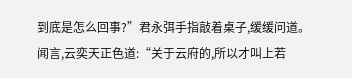到底是怎么回事?”君永弭手指敲着桌子,缓缓问道。
闻言,云奕天正色道:“关于云府的,所以才叫上若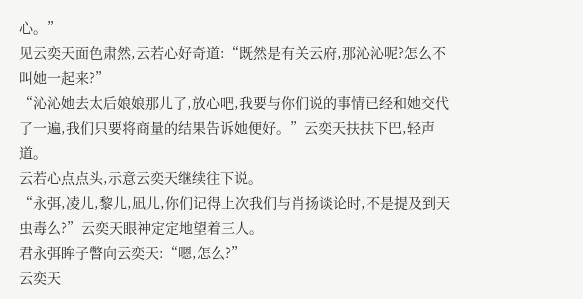心。”
见云奕天面色肃然,云若心好奇道:“既然是有关云府,那沁沁呢?怎么不叫她一起来?”
“沁沁她去太后娘娘那儿了,放心吧,我要与你们说的事情已经和她交代了一遍,我们只要将商量的结果告诉她便好。”云奕天扶扶下巴,轻声道。
云若心点点头,示意云奕天继续往下说。
“永弭,凌儿,黎儿,凪儿,你们记得上次我们与肖扬谈论时,不是提及到天虫毒么?”云奕天眼神定定地望着三人。
君永弭眸子瞥向云奕天:“嗯,怎么?”
云奕天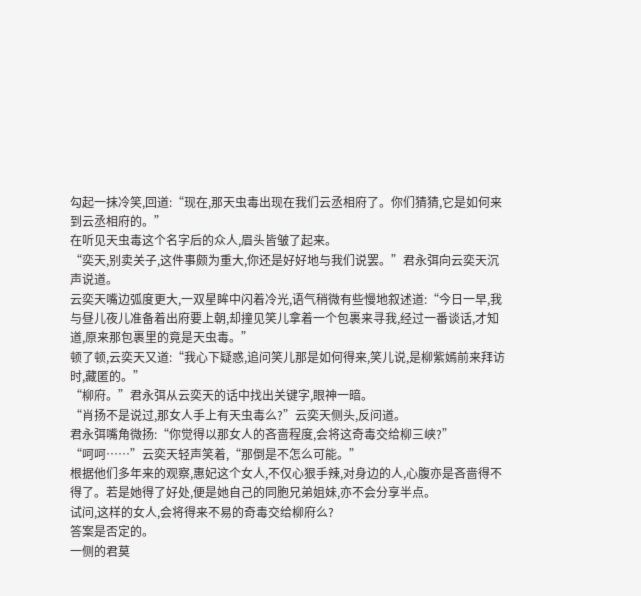勾起一抹冷笑,回道:“现在,那天虫毒出现在我们云丞相府了。你们猜猜,它是如何来到云丞相府的。”
在听见天虫毒这个名字后的众人,眉头皆皱了起来。
“奕天,别卖关子,这件事颇为重大,你还是好好地与我们说罢。”君永弭向云奕天沉声说道。
云奕天嘴边弧度更大,一双星眸中闪着冷光,语气稍微有些慢地叙述道:“今日一早,我与昼儿夜儿准备着出府要上朝,却撞见笑儿拿着一个包裹来寻我,经过一番谈话,才知道,原来那包裹里的竟是天虫毒。”
顿了顿,云奕天又道:“我心下疑惑,追问笑儿那是如何得来,笑儿说,是柳紫嫣前来拜访时,藏匿的。”
“柳府。”君永弭从云奕天的话中找出关键字,眼神一暗。
“肖扬不是说过,那女人手上有天虫毒么?”云奕天侧头,反问道。
君永弭嘴角微扬:“你觉得以那女人的吝啬程度,会将这奇毒交给柳三峡?”
“呵呵……”云奕天轻声笑着,“那倒是不怎么可能。”
根据他们多年来的观察,惠妃这个女人,不仅心狠手辣,对身边的人,心腹亦是吝啬得不得了。若是她得了好处,便是她自己的同胞兄弟姐妹,亦不会分享半点。
试问,这样的女人,会将得来不易的奇毒交给柳府么?
答案是否定的。
一侧的君莫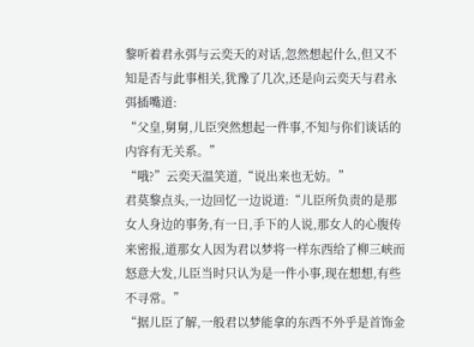黎听着君永弭与云奕天的对话,忽然想起什么,但又不知是否与此事相关,犹豫了几次,还是向云奕天与君永弭插嘴道:
“父皇,舅舅,儿臣突然想起一件事,不知与你们谈话的内容有无关系。”
“哦?”云奕天温笑道,“说出来也无妨。”
君莫黎点头,一边回忆一边说道:“儿臣所负责的是那女人身边的事务,有一日,手下的人说,那女人的心腹传来密报,道那女人因为君以梦将一样东西给了柳三峡而怒意大发,儿臣当时只认为是一件小事,现在想想,有些不寻常。”
“据儿臣了解,一般君以梦能拿的东西不外乎是首饰金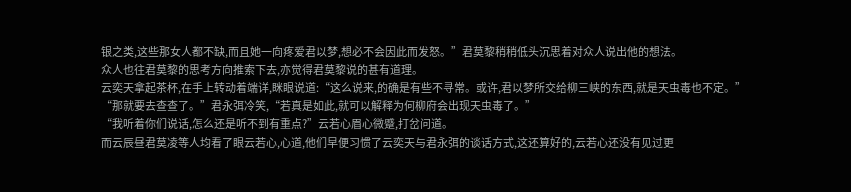银之类,这些那女人都不缺,而且她一向疼爱君以梦,想必不会因此而发怒。”君莫黎稍稍低头沉思着对众人说出他的想法。
众人也往君莫黎的思考方向推索下去,亦觉得君莫黎说的甚有道理。
云奕天拿起茶杯,在手上转动着端详,眯眼说道:“这么说来,的确是有些不寻常。或许,君以梦所交给柳三峡的东西,就是天虫毒也不定。”
“那就要去查查了。”君永弭冷笑,“若真是如此,就可以解释为何柳府会出现天虫毒了。”
“我听着你们说话,怎么还是听不到有重点?”云若心眉心微蹙,打岔问道。
而云辰昼君莫凌等人均看了眼云若心,心道,他们早便习惯了云奕天与君永弭的谈话方式,这还算好的,云若心还没有见过更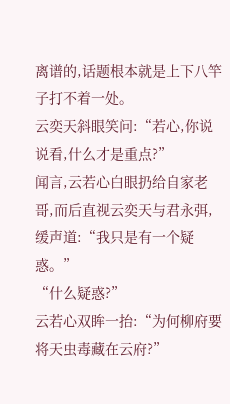离谱的,话题根本就是上下八竿子打不着一处。
云奕天斜眼笑问:“若心,你说说看,什么才是重点?”
闻言,云若心白眼扔给自家老哥,而后直视云奕天与君永弭,缓声道:“我只是有一个疑惑。”
“什么疑惑?”
云若心双眸一抬:“为何柳府要将天虫毒藏在云府?”